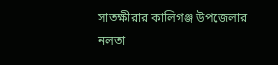সাতক্ষীরার কালিগঞ্জ উপজেলার নলতা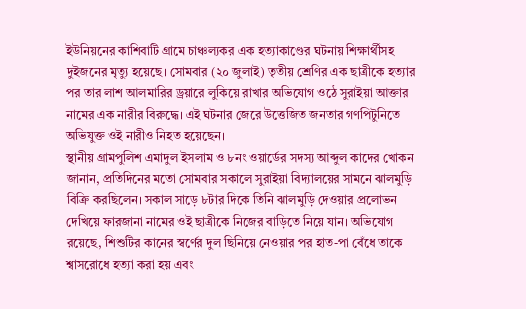ইউনিয়নের কাশিবাটি গ্রামে চাঞ্চল্যকর এক হত্যাকাণ্ডের ঘটনায় শিক্ষার্থীসহ দুইজনের মৃত্যু হয়েছে। সোমবার (২০ জুলাই) তৃতীয় শ্রেণির এক ছাত্রীকে হত্যার পর তার লাশ আলমারির ড্রয়ারে লুকিয়ে রাখার অভিযোগ ওঠে সুরাইয়া আক্তার নামের এক নারীর বিরুদ্ধে। এই ঘটনার জেরে উত্তেজিত জনতার গণপিটুনিতে অভিযুক্ত ওই নারীও নিহত হয়েছেন।
স্থানীয় গ্রামপুলিশ এমাদুল ইসলাম ও ৮নং ওয়ার্ডের সদস্য আব্দুল কাদের খোকন জানান, প্রতিদিনের মতো সোমবার সকালে সুরাইয়া বিদ্যালয়ের সামনে ঝালমুড়ি বিক্রি করছিলেন। সকাল সাড়ে ৮টার দিকে তিনি ঝালমুড়ি দেওয়ার প্রলোভন দেখিয়ে ফারজানা নামের ওই ছাত্রীকে নিজের বাড়িতে নিয়ে যান। অভিযোগ রয়েছে, শিশুটির কানের স্বর্ণের দুল ছিনিয়ে নেওয়ার পর হাত-পা বেঁধে তাকে শ্বাসরোধে হত্যা করা হয় এবং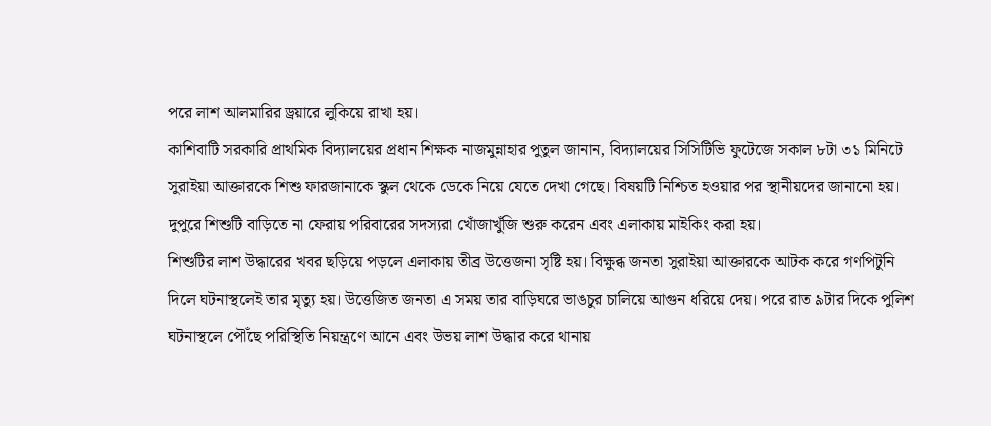পরে লাশ আলমারির ড্রয়ারে লুকিয়ে রাখা হয়।
কাশিবাটি সরকারি প্রাথমিক বিদ্যালয়ের প্রধান শিক্ষক নাজমুন্নাহার পুতুল জানান, বিদ্যালয়ের সিসিটিভি ফুটেজে সকাল ৮টা ৩১ মিনিটে সুরাইয়া আক্তারকে শিশু ফারজানাকে স্কুল থেকে ডেকে নিয়ে যেতে দেখা গেছে। বিষয়টি নিশ্চিত হওয়ার পর স্থানীয়দের জানানো হয়। দুপুরে শিশুটি বাড়িতে না ফেরায় পরিবারের সদস্যরা খোঁজাখুঁজি শুরু করেন এবং এলাকায় মাইকিং করা হয়।
শিশুটির লাশ উদ্ধারের খবর ছড়িয়ে পড়লে এলাকায় তীব্র উত্তেজনা সৃষ্টি হয়। বিক্ষুব্ধ জনতা সুরাইয়া আক্তারকে আটক করে গণপিটুনি দিলে ঘটনাস্থলেই তার মৃত্যু হয়। উত্তেজিত জনতা এ সময় তার বাড়িঘরে ভাঙচুর চালিয়ে আগুন ধরিয়ে দেয়। পরে রাত ৯টার দিকে পুলিশ ঘটনাস্থলে পৌঁছে পরিস্থিতি নিয়ন্ত্রণে আনে এবং উভয় লাশ উদ্ধার করে থানায়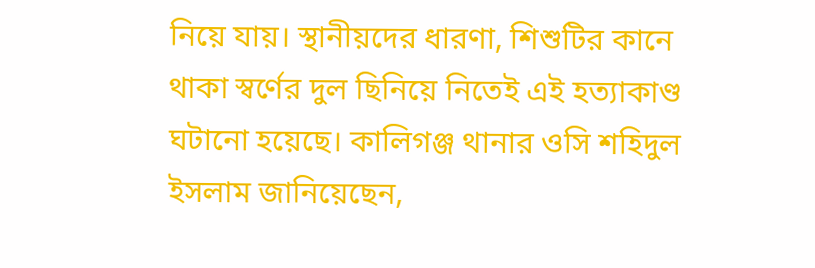নিয়ে যায়। স্থানীয়দের ধারণা, শিশুটির কানে থাকা স্বর্ণের দুল ছিনিয়ে নিতেই এই হত্যাকাণ্ড ঘটানো হয়েছে। কালিগঞ্জ থানার ওসি শহিদুল ইসলাম জানিয়েছেন,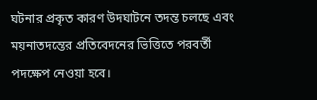ঘটনার প্রকৃত কারণ উদঘাটনে তদন্ত চলছে এবং ময়নাতদন্তের প্রতিবেদনের ভিত্তিতে পরবর্তী পদক্ষেপ নেওয়া হবে।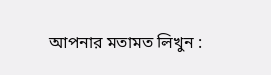আপনার মতামত লিখুন :